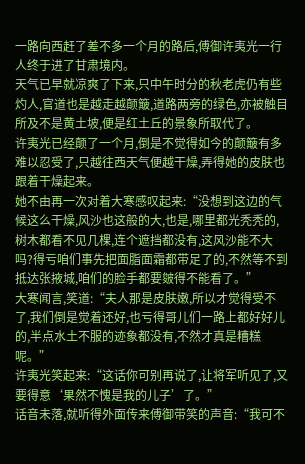一路向西赶了差不多一个月的路后,傅御许夷光一行人终于进了甘肃境内。
天气已早就凉爽了下来,只中午时分的秋老虎仍有些灼人,官道也是越走越颠簸,道路两旁的绿色,亦被触目所及不是黄土坡,便是红土丘的景象所取代了。
许夷光已经颠了一个月,倒是不觉得如今的颠簸有多难以忍受了,只越往西天气便越干燥,弄得她的皮肤也跟着干燥起来。
她不由再一次对着大寒感叹起来:“没想到这边的气候这么干燥,风沙也这般的大,也是,哪里都光秃秃的,树木都看不见几棵,连个遮挡都没有,这风沙能不大吗?得亏咱们事先把面脂面霜都带足了的,不然等不到抵达张掖城,咱们的脸手都要皴得不能看了。”
大寒闻言,笑道:“夫人那是皮肤嫩,所以才觉得受不了,我们倒是觉着还好,也亏得哥儿们一路上都好好儿的,半点水土不服的迹象都没有,不然才真是糟糕呢。”
许夷光笑起来:“这话你可别再说了,让将军听见了,又要得意‘果然不愧是我的儿子’了。”
话音未落,就听得外面传来傅御带笑的声音:“我可不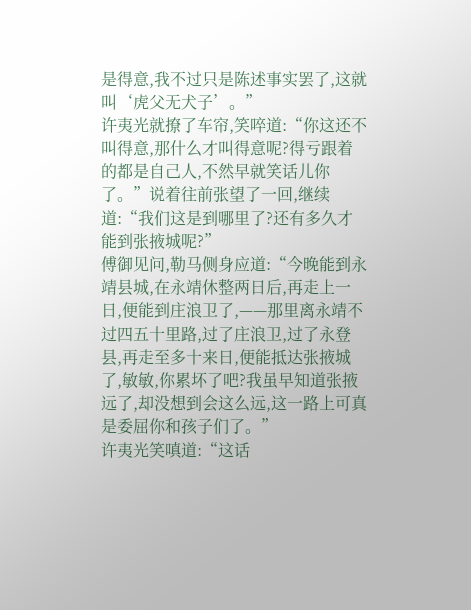是得意,我不过只是陈述事实罢了,这就叫‘虎父无犬子’。”
许夷光就撩了车帘,笑啐道:“你这还不叫得意,那什么才叫得意呢?得亏跟着的都是自己人,不然早就笑话儿你了。”说着往前张望了一回,继续道:“我们这是到哪里了?还有多久才能到张掖城呢?”
傅御见问,勒马侧身应道:“今晚能到永靖县城,在永靖休整两日后,再走上一日,便能到庄浪卫了,——那里离永靖不过四五十里路,过了庄浪卫,过了永登县,再走至多十来日,便能抵达张掖城了,敏敏,你累坏了吧?我虽早知道张掖远了,却没想到会这么远,这一路上可真是委屈你和孩子们了。”
许夷光笑嗔道:“这话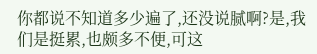你都说不知道多少遍了,还没说腻啊?是,我们是挺累,也颇多不便,可这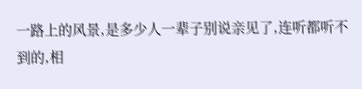一路上的风景,是多少人一辈子别说亲见了,连听都听不到的,相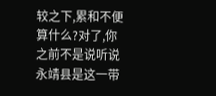较之下,累和不便算什么?对了,你之前不是说听说永靖县是这一带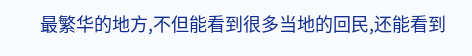最繁华的地方,不但能看到很多当地的回民,还能看到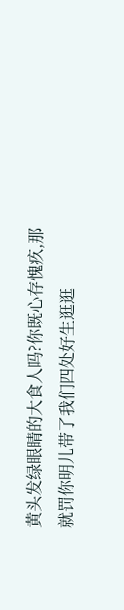黄头发绿眼睛的大食人吗?你既心存愧疚,那就罚你明儿带了我们四处好生逛逛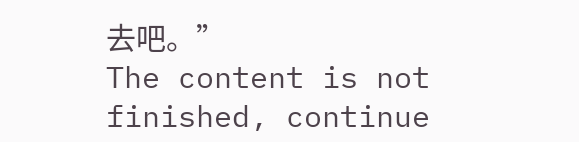去吧。”
The content is not finished, continue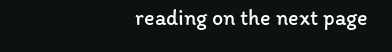reading on the next page